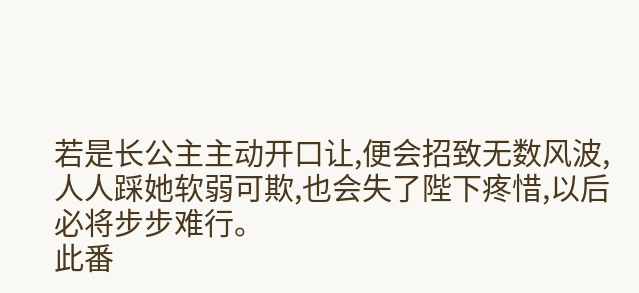若是长公主主动开口让,便会招致无数风波,人人踩她软弱可欺,也会失了陛下疼惜,以后必将步步难行。
此番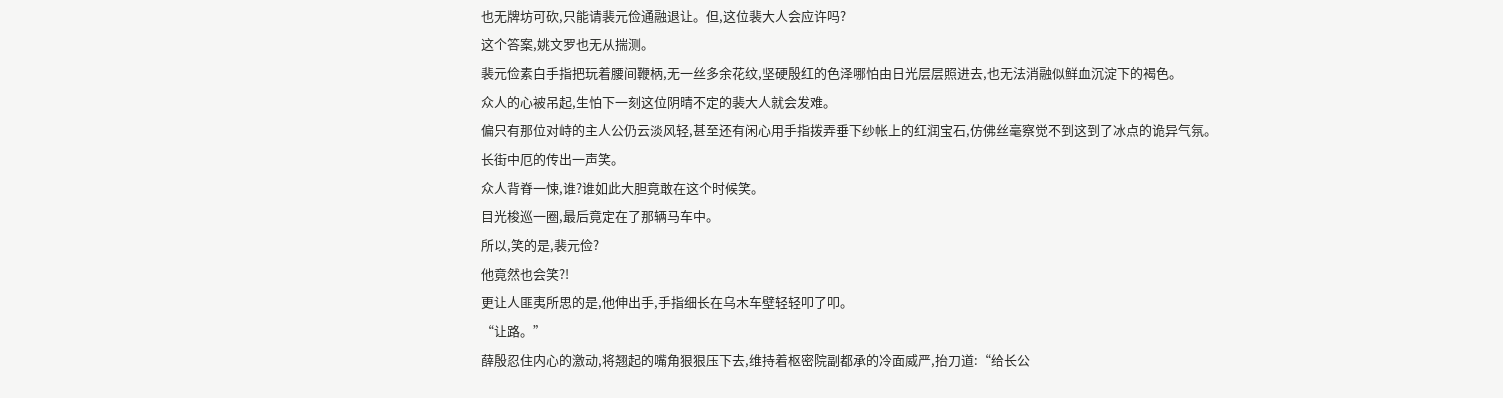也无牌坊可砍,只能请裴元俭通融退让。但,这位裴大人会应许吗?
这个答案,姚文罗也无从揣测。
裴元俭素白手指把玩着腰间鞭柄,无一丝多余花纹,坚硬殷红的色泽哪怕由日光层层照进去,也无法消融似鲜血沉淀下的褐色。
众人的心被吊起,生怕下一刻这位阴晴不定的裴大人就会发难。
偏只有那位对峙的主人公仍云淡风轻,甚至还有闲心用手指拨弄垂下纱帐上的红润宝石,仿佛丝毫察觉不到这到了冰点的诡异气氛。
长街中厄的传出一声笑。
众人背脊一悚,谁?谁如此大胆竟敢在这个时候笑。
目光梭巡一圈,最后竟定在了那辆马车中。
所以,笑的是,裴元俭?
他竟然也会笑?!
更让人匪夷所思的是,他伸出手,手指细长在乌木车壁轻轻叩了叩。
“让路。”
薛殷忍住内心的激动,将翘起的嘴角狠狠压下去,维持着枢密院副都承的冷面威严,抬刀道:“给长公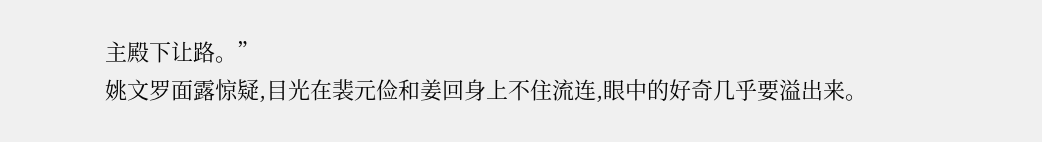主殿下让路。”
姚文罗面露惊疑,目光在裴元俭和姜回身上不住流连,眼中的好奇几乎要溢出来。